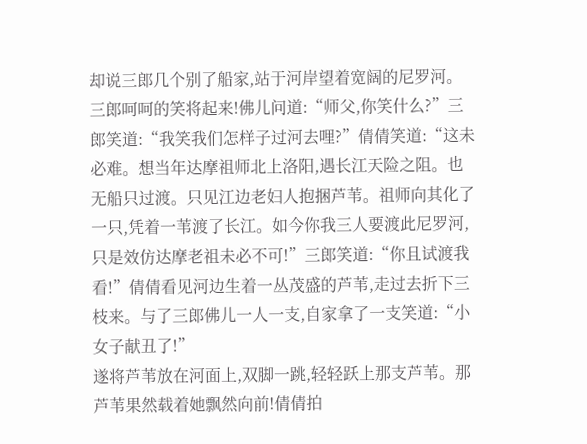却说三郎几个别了船家,站于河岸望着宽阔的尼罗河。三郎呵呵的笑将起来!佛儿问道:“师父,你笑什么?”三郎笑道:“我笑我们怎样子过河去哩?”倩倩笑道:“这未必难。想当年达摩祖师北上洛阳,遇长江天险之阻。也无船只过渡。只见江边老妇人抱捆芦苇。祖师向其化了一只,凭着一苇渡了长江。如今你我三人要渡此尼罗河,只是效仿达摩老祖未必不可!”三郎笑道:“你且试渡我看!”倩倩看见河边生着一丛茂盛的芦苇,走过去折下三枝来。与了三郎佛儿一人一支,自家拿了一支笑道:“小女子献丑了!”
遂将芦苇放在河面上,双脚一跳,轻轻跃上那支芦苇。那芦苇果然载着她飘然向前!倩倩拍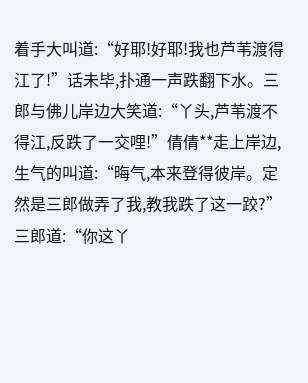着手大叫道:“好耶!好耶!我也芦苇渡得江了!”话未毕,扑通一声跌翻下水。三郎与佛儿岸边大笑道:“丫头,芦苇渡不得江,反跌了一交哩!”倩倩**走上岸边,生气的叫道:“晦气,本来登得彼岸。定然是三郎做弄了我,教我跌了这一跤?”三郎道:“你这丫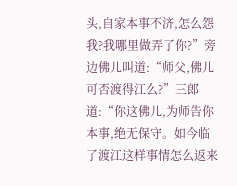头,自家本事不济,怎么怨我?我哪里做弄了你?”旁边佛儿叫道:“师父,佛儿可否渡得江么?”三郎道:“你这佛儿,为师告你本事,绝无保守。如今临了渡江这样事情怎么返来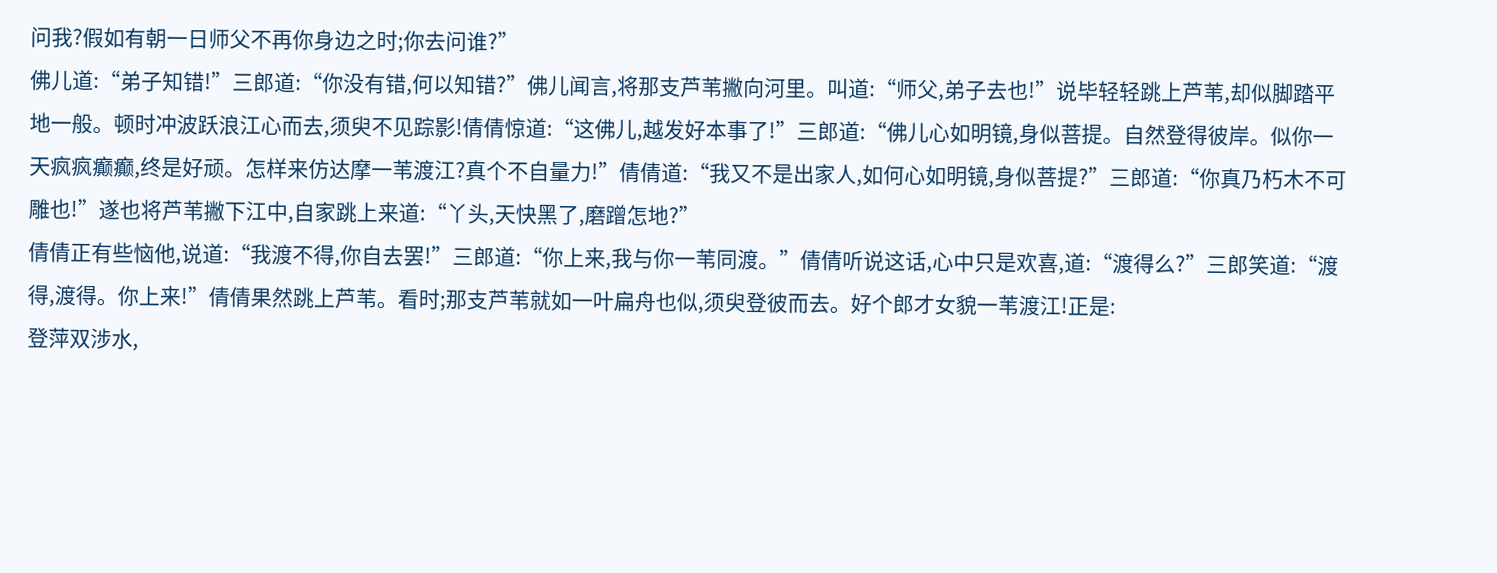问我?假如有朝一日师父不再你身边之时;你去问谁?”
佛儿道:“弟子知错!”三郎道:“你没有错,何以知错?”佛儿闻言,将那支芦苇撇向河里。叫道:“师父,弟子去也!”说毕轻轻跳上芦苇,却似脚踏平地一般。顿时冲波跃浪江心而去,须臾不见踪影!倩倩惊道:“这佛儿,越发好本事了!”三郎道:“佛儿心如明镜,身似菩提。自然登得彼岸。似你一天疯疯癫癫,终是好顽。怎样来仿达摩一苇渡江?真个不自量力!”倩倩道:“我又不是出家人,如何心如明镜,身似菩提?”三郎道:“你真乃朽木不可雕也!”遂也将芦苇撇下江中,自家跳上来道:“丫头,天快黑了,磨蹭怎地?”
倩倩正有些恼他,说道:“我渡不得,你自去罢!”三郎道:“你上来,我与你一苇同渡。”倩倩听说这话,心中只是欢喜,道:“渡得么?”三郎笑道:“渡得,渡得。你上来!”倩倩果然跳上芦苇。看时;那支芦苇就如一叶扁舟也似,须臾登彼而去。好个郎才女貌一苇渡江!正是:
登萍双涉水,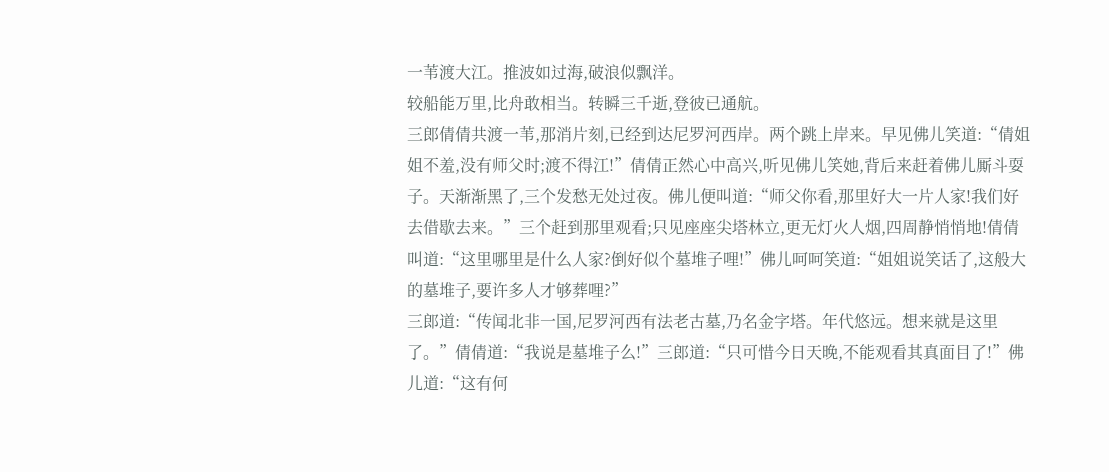一苇渡大江。推波如过海,破浪似飘洋。
较船能万里,比舟敢相当。转瞬三千逝,登彼已通航。
三郎倩倩共渡一苇,那消片刻,已经到达尼罗河西岸。两个跳上岸来。早见佛儿笑道:“倩姐姐不羞,没有师父时;渡不得江!”倩倩正然心中高兴,听见佛儿笑她,背后来赶着佛儿厮斗耍子。天渐渐黑了,三个发愁无处过夜。佛儿便叫道:“师父你看,那里好大一片人家!我们好去借歇去来。”三个赶到那里观看;只见座座尖塔林立,更无灯火人烟,四周静悄悄地!倩倩叫道:“这里哪里是什么人家?倒好似个墓堆子哩!”佛儿呵呵笑道:“姐姐说笑话了,这般大的墓堆子,要许多人才够葬哩?”
三郎道:“传闻北非一国,尼罗河西有法老古墓,乃名金字塔。年代悠远。想来就是这里了。”倩倩道:“我说是墓堆子么!”三郎道:“只可惜今日天晚,不能观看其真面目了!”佛儿道:“这有何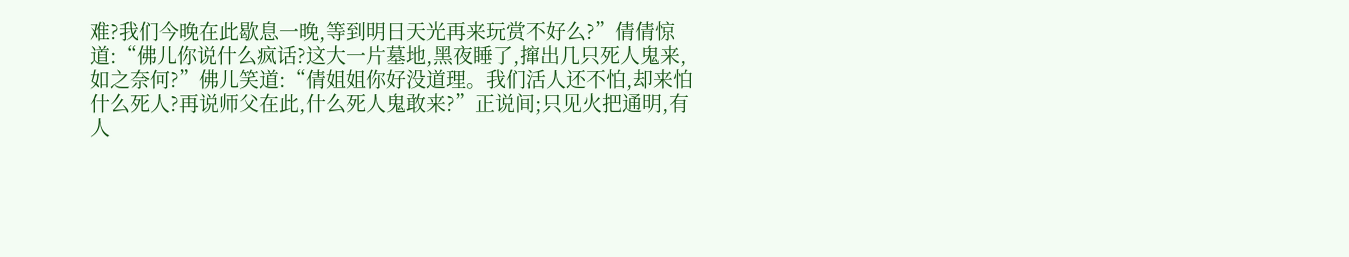难?我们今晚在此歇息一晚,等到明日天光再来玩赏不好么?”倩倩惊道:“佛儿你说什么疯话?这大一片墓地,黑夜睡了,撺出几只死人鬼来,如之奈何?”佛儿笑道:“倩姐姐你好没道理。我们活人还不怕,却来怕什么死人?再说师父在此,什么死人鬼敢来?”正说间;只见火把通明,有人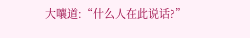大嚷道:“什么人在此说话?”